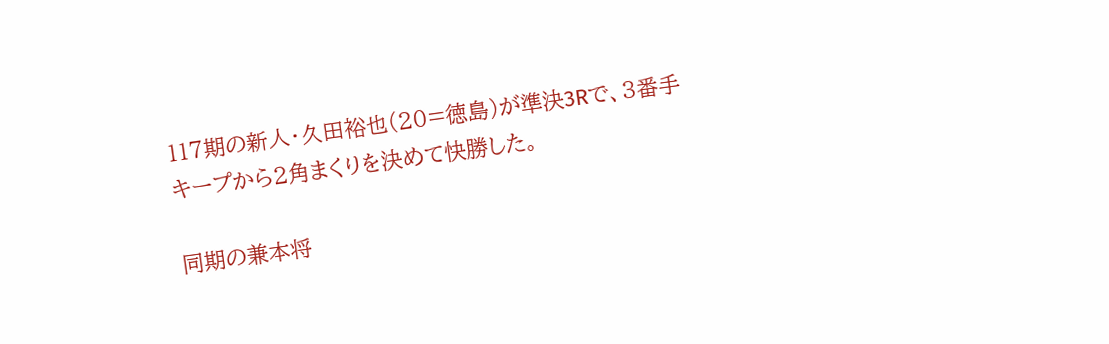117期の新人・久田裕也(20=徳島)が準決3Rで、3番手キープから2角まくりを決めて快勝した。

同期の兼本将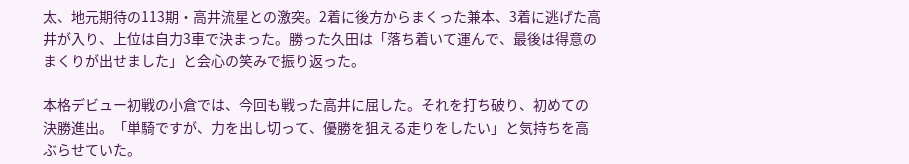太、地元期待の113期・高井流星との激突。2着に後方からまくった兼本、3着に逃げた高井が入り、上位は自力3車で決まった。勝った久田は「落ち着いて運んで、最後は得意のまくりが出せました」と会心の笑みで振り返った。

本格デビュー初戦の小倉では、今回も戦った高井に屈した。それを打ち破り、初めての決勝進出。「単騎ですが、力を出し切って、優勝を狙える走りをしたい」と気持ちを高ぶらせていた。